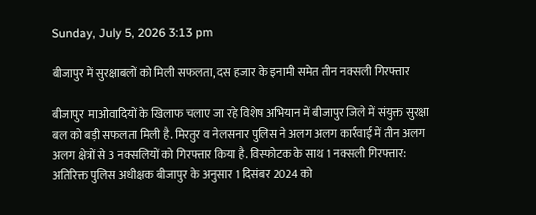Sunday, July 5, 2026 3:13 pm

बीजापुर में सुरक्षाबलों को मिली सफलता, दस हजार के इनामी समेत तीन नक्सली गिरफ्तार

बीजापुर  माओवादियों के खिलाफ चलाए जा रहे विशेष अभियान में बीजापुर जिले में संयुक्त सुरक्षा बल को बड़ी सफलता मिली है. मिरतुर व नेलसनार पुलिस ने अलग अलग कार्रवाई में तीन अलग अलग क्षेत्रों से 3 नक्सलियों को गिरफ्तार किया है. विस्फोटक के साथ 1 नक्सली गिरफ्तार: अतिरिक्त पुलिस अधीक्षक बीजापुर के अनुसार 1 दिसंबर 2024 को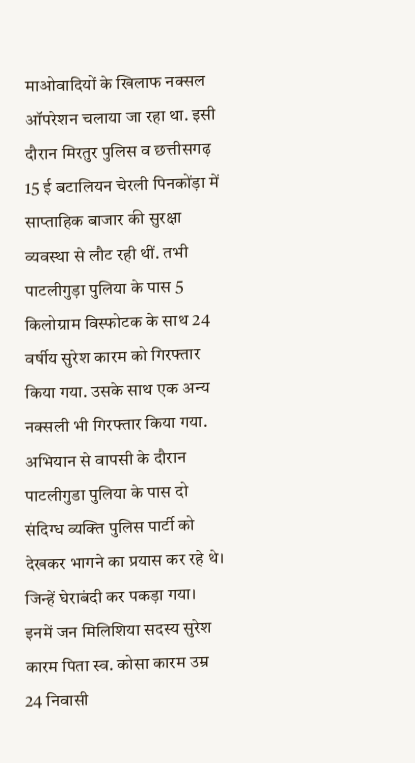माओवादियों के खिलाफ नक्सल ऑपरेशन चलाया जा रहा था. इसी दौरान मिरतुर पुलिस व छत्तीसगढ़ 15 ई बटालियन चेरली पिनकोंड़ा में साप्ताहिक बाजार की सुरक्षा व्यवस्था से लौट रही थीं. तभी पाटलीगुड़ा पुलिया के पास 5 किलोग्राम विस्फोटक के साथ 24 वर्षीय सुरेश कारम को गिरफ्तार किया गया. उसके साथ एक अन्य नक्सली भी गिरफ्तार किया गया.  अभियान से वापसी के दौरान पाटलीगुडा पुलिया के पास दो संदिग्ध व्यक्ति पुलिस पार्टी को देखकर भागने का प्रयास कर रहे थे। जिन्हें घेराबंदी कर पकड़ा गया। इनमें जन मिलिशिया सदस्य सुरेश कारम पिता स्व. कोसा कारम उम्र 24 निवासी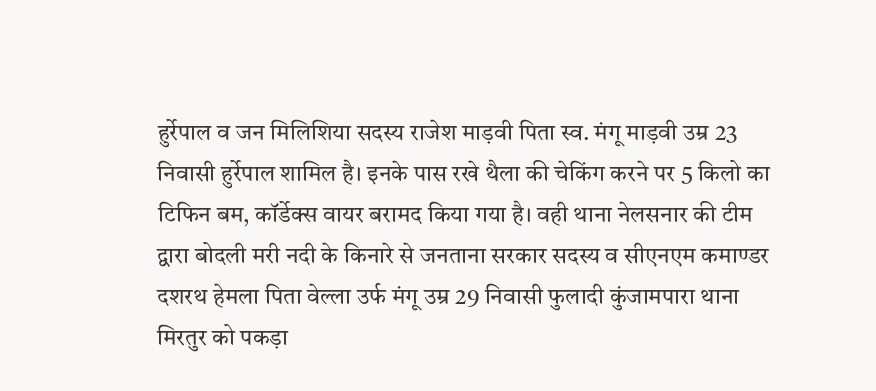हुर्रेपाल व जन मिलिशिया सदस्य राजेश माड़वी पिता स्व. मंगू माड़वी उम्र 23 निवासी हुर्रेपाल शामिल है। इनके पास रखे थैला की चेकिंग करने पर 5 किलो का टिफिन बम, कॉर्डेक्स वायर बरामद किया गया है। वही थाना नेलसनार की टीम द्वारा बोदली मरी नदी के किनारे से जनताना सरकार सदस्य व सीएनएम कमाण्डर दशरथ हेमला पिता वेल्ला उर्फ मंगू उम्र 29 निवासी फुलादी कुंजामपारा थाना मिरतुर को पकड़ा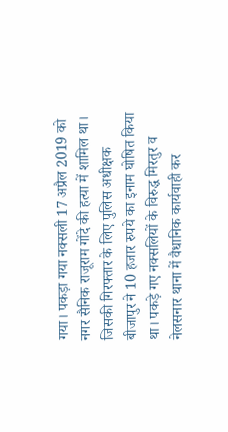गया। पकड़ा गया नक्सली 17 अप्रैल 2019 को नगर सैनिक राजूराम गोंदे की हत्या में शामिल था। जिसकी गिरफ्तार के लिए पुलिस अधीक्षक बीजापुर ने 10 हजार रुपये का इनाम घोषित किया था। पकड़े गए नक्सलियों के विरुद्ध मिरतुर व नेलसनार थाना में वैधानिक कार्यवाही कर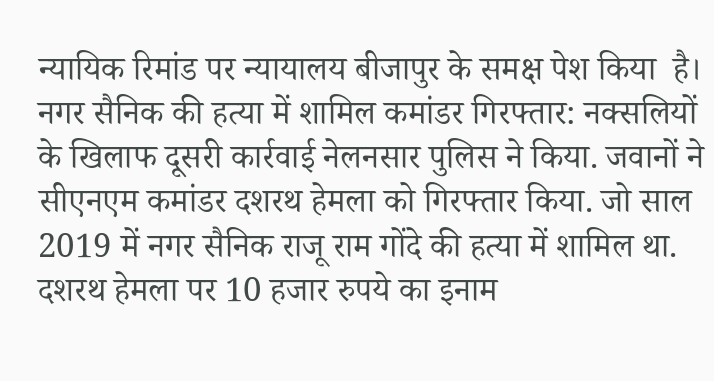न्यायिक रिमांड पर न्यायालय बीजापुर के समक्ष पेश किया  है। नगर सैनिक की हत्या में शामिल कमांडर गिरफ्तार: नक्सलियों के खिलाफ दूसरी कार्रवाई नेलनसार पुलिस ने किया. जवानों ने सीएनएम कमांडर दशरथ हेमला को गिरफ्तार किया. जो साल 2019 में नगर सैनिक राजू राम गोंदे की हत्या में शामिल था. दशरथ हेमला पर 10 हजार रुपये का इनाम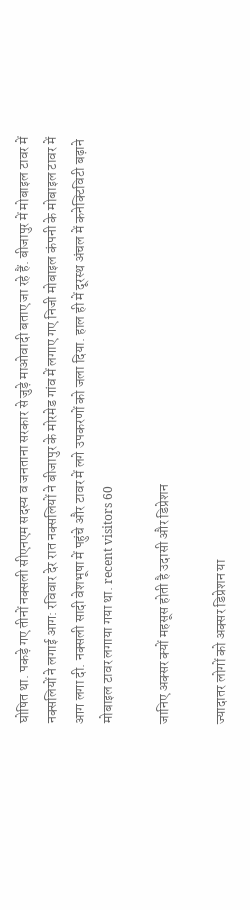घोषित था. पकड़े गए तीनों नक्सली सीएनएम सदस्य व जनताना सरकार से जुड़े माओवादी बताए जा रहे हैं. बीजापुर में मोबाइल टावर में नक्सलियों ने लगाई आग: रविवार देर रात नक्सलियों ने बीजापुर के मोरमेड गांव में लगाए गए निजी मोबाइल कंपनी के मोबाइल टावर में आग लगा दी. नक्सली सादी वेशभूषा में पहुंचे और टावर में लगे उपकरणों को जला दिया. हाल ही में दूरस्थ अंचल में कनेक्टिविटी बढ़ाने मोबाइल टावर लगाया गया था. recent visitors 60

जानिए अक्सर क्यों महसूस होती है उदासी और डिप्रेशन

ज्यादातर लोगों को अक्सर डिप्रेशन या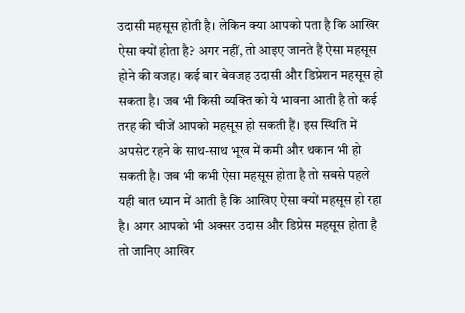उदासी महसूस होती है। लेकिन क्या आपको पता है कि आखिर ऐसा क्यों होता है? अगर नहीं, तो आइए जानते हैं ऐसा महसूस होने की वजह। कई बार बेवजह उदासी और डिप्रेशन महसूस हो सकता है। जब भी किसी व्यक्ति को ये भावना आती है तो कई तरह की चीजें आपको महसूस हो सकती हैं। इस स्थिति में अपसेट रहने के साथ-साथ भूख में कमी और थकान भी हो सकती है। जब भी कभी ऐसा महसूस होता है तो सबसे पहले यही बात ध्यान में आती है कि आखिए ऐसा क्यों महसूस हो रहा है। अगर आपको भी अक्सर उदास और डिप्रेस महसूस होता है तो जानिए आखिर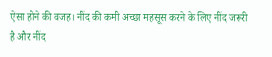ऐसा होने की वजह। नींद की कमी अच्छा महसूस करने के लिए नींद जरूरी है और नींद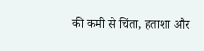की कमी से चिंता, हताशा और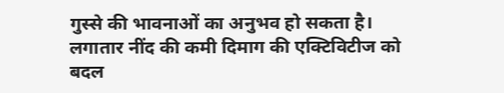गुस्से की भावनाओं का अनुभव हो सकता है। लगातार नींद की कमी दिमाग की एक्टिविटीज को बदल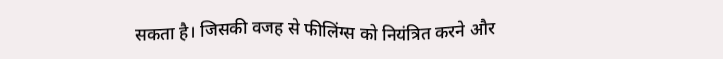सकता है। जिसकी वजह से फीलिंग्स को नियंत्रित करने और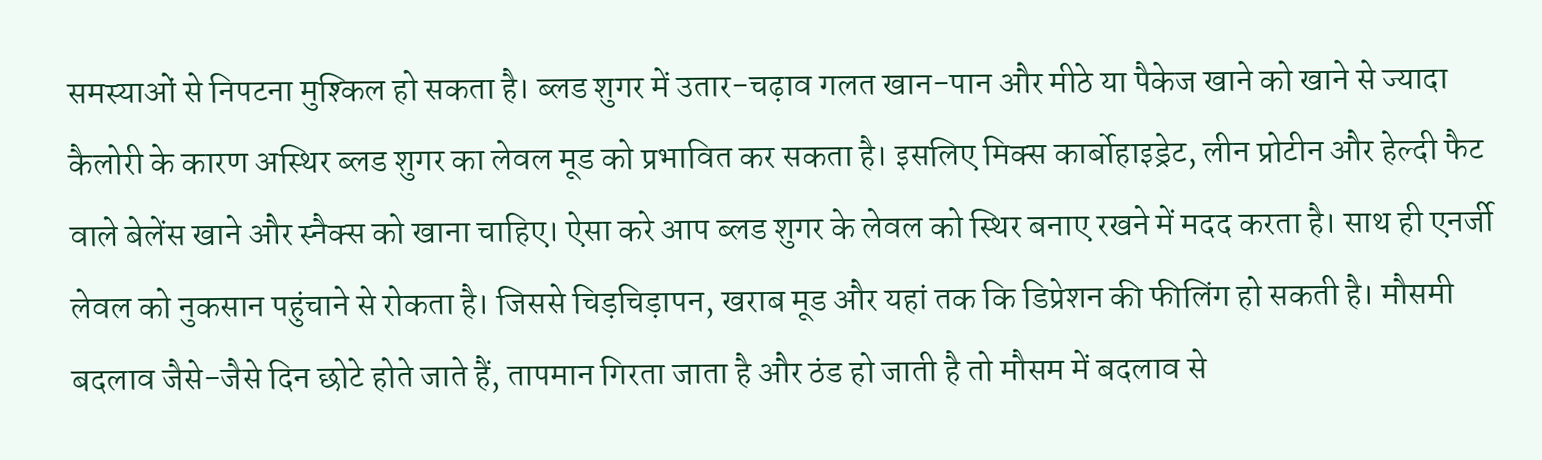समस्याओं से निपटना मुश्किल हो सकता है। ब्लड शुगर में उतार-चढ़ाव गलत खान-पान और मीठे या पैकेज खाने को खाने से ज्यादा कैलोरी के कारण अस्थिर ब्लड शुगर का लेवल मूड को प्रभावित कर सकता है। इसलिए मिक्स कार्बोहाइड्रेट, लीन प्रोटीन और हेल्दी फैट वाले बेलेंस खाने और स्नैक्स को खाना चाहिए। ऐसा करे आप ब्लड शुगर के लेवल को स्थिर बनाए रखने में मदद करता है। साथ ही एनर्जी लेवल को नुकसान पहुंचाने से रोकता है। जिससे चिड़चिड़ापन, खराब मूड और यहां तक कि डिप्रेशन की फीलिंग हो सकती है। मौसमी बदलाव जैसे-जैसे दिन छोटे होते जाते हैं, तापमान गिरता जाता है और ठंड हो जाती है तो मौसम में बदलाव से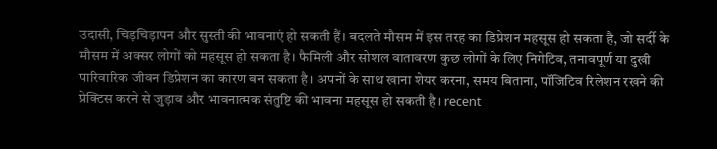उदासी, चिड़चिड़ापन और सुस्ती की भावनाएं हो सकती हैं। बदलते मौसम में इस तरह का डिप्रेशन महसूस हो सकता है, जो सर्दी के मौसम में अक्सर लोगों को महसूस हो सकता है। फैमिली और सोशल वातावरण कुछ लोगों के लिए निगेटिव, तनावपूर्ण या दुखी पारिवारिक जीवन डिप्रेशन का कारण बन सकता है। अपनों के साथ खाना शेयर करना, समय बिताना, पॉजिटिव रिलेशन रखने की प्रेक्टिस करने से जुड़ाव और भावनात्मक संतुष्टि की भावना महसूस हो सकती है। recent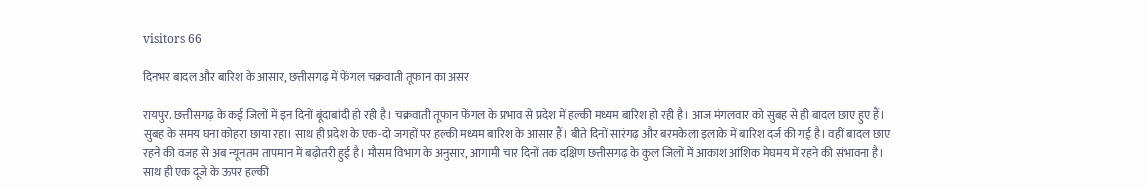visitors 66

दिनभर बादल और बारिश के आसार, छत्तीसगढ़ में फेंगल चक्रवाती तूफान का असर

रायपुर. छत्तीसगढ़ के कई जिलों में इन दिनों बूंदाबांदी हो रही है। चक्रवाती तूफान फेंगल के प्रभाव से प्रदेश में हल्की मध्यम बारिश हो रही है। आज मंगलवार को सुबह से ही बादल छाए हुए हैं। सुबह के समय घना कोहरा छाया रहा। साथ ही प्रदेश के एक-दो जगहों पर हल्की मध्यम बारिश के आसार हैं। बीते दिनों सारंगढ़ और बरमकेला इलाके में बारिश दर्ज की गई है। वहीं बादल छाए रहने की वजह से अब न्यूनतम तापमान में बढ़ोतरी हुई है। मौसम विभाग के अनुसार, आगामी चार दिनों तक दक्षिण छत्तीसगढ़ के कुल जिलों में आकाश आंशिक मेघमय में रहने की संभावना है। साथ ही एक दूजे के ऊपर हल्की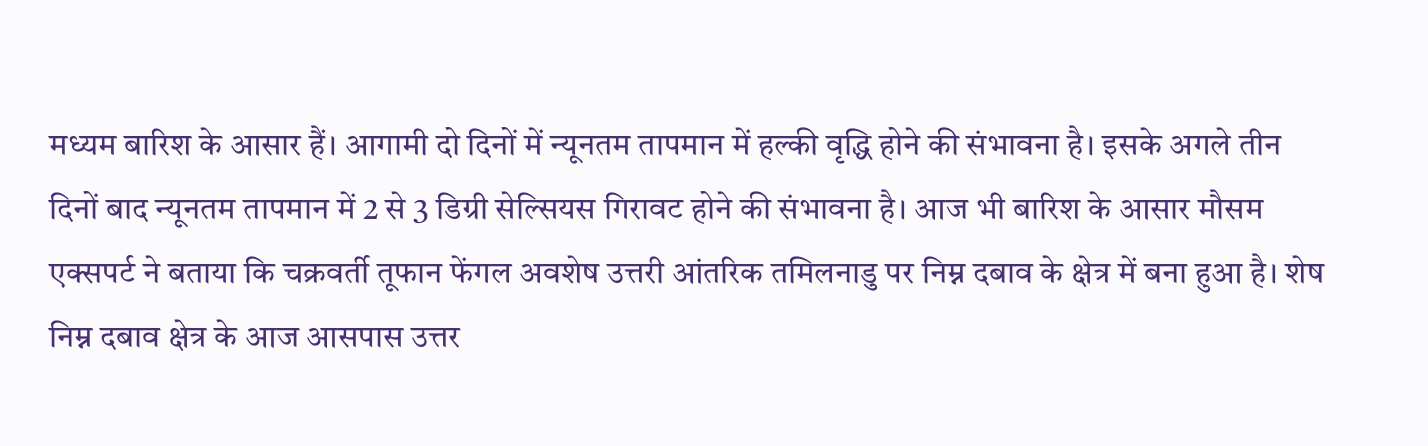मध्यम बारिश के आसार हैं। आगामी दो दिनों में न्यूनतम तापमान में हल्की वृद्धि होने की संभावना है। इसके अगले तीन दिनों बाद न्यूनतम तापमान में 2 से 3 डिग्री सेल्सियस गिरावट होने की संभावना है। आज भी बारिश के आसार मौसम एक्सपर्ट ने बताया कि चक्रवर्ती तूफान फेंगल अवशेष उत्तरी आंतरिक तमिलनाडु पर निम्न दबाव के क्षेत्र में बना हुआ है। शेष निम्न दबाव क्षेत्र के आज आसपास उत्तर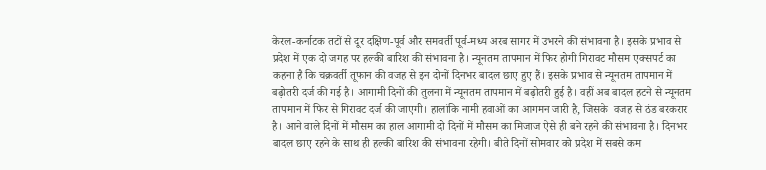केरल-कर्नाटक तटों से दूर दक्षिण-पूर्व और समवर्ती पूर्व-मध्य अरब सागर में उभरने की संभावना है। इसके प्रभाव से प्रदेश में एक दो जगह पर हल्की बारिश की संभावना है। न्यूनतम तापमान में फिर होगी गिरावट मौसम एक्सपर्ट का कहना है कि चक्रवर्ती तूफान की वजह से इन दोनों दिनभर बादल छाए हुए हैं। इसके प्रभाव से न्यूनतम तापमान में बढ़ोतरी दर्ज की गई है। आगामी दिनों की तुलना में न्यूनतम तापमान में बढ़ोतरी हुई है। वहीं अब बादल हटने से न्यूनतम तापमान में फिर से गिरावट दर्ज की जाएगी। हालांकि नामी हवाओं का आगमन जारी है, जिसके  वजह से ठंड बरकरार है। आने वाले दिनों में मौसम का हाल आगामी दो दिनों में मौसम का मिजाज ऐसे ही बने रहने की संभावना है। दिनभर बादल छाए रहने के साथ ही हल्की बारिश की संभावना रहेगी। बीते दिनों सोमवार को प्रदेश में सबसे कम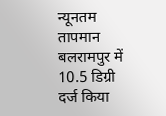न्यूनतम तापमान बलरामपुर में 10.5 डिग्री दर्ज किया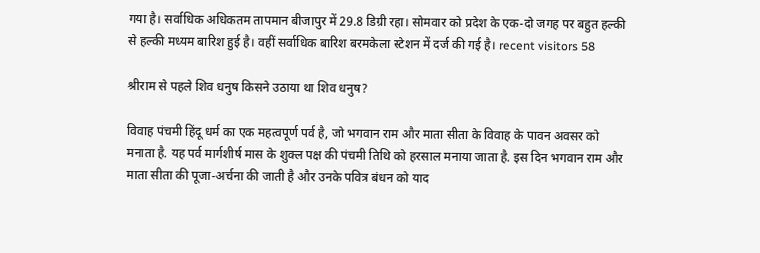गया है। सर्वाधिक अधिकतम तापमान बीजापुर में 29.8 डिग्री रहा। सोमवार को प्रदेश के एक-दो जगह पर बहुत हल्की से हल्की मध्यम बारिश हुई है। वहीं सर्वाधिक बारिश बरमकेला स्टेशन में दर्ज की गई है। recent visitors 58

श्रीराम से पहले शिव धनुष किसने उठाया था शिव धनुष?

विवाह पंचमी हिंदू धर्म का एक महत्वपूर्ण पर्व है, जो भगवान राम और माता सीता के विवाह के पावन अवसर को मनाता है. यह पर्व मार्गशीर्ष मास के शुक्ल पक्ष की पंचमी तिथि को हरसाल मनाया जाता है. इस दिन भगवान राम और माता सीता की पूजा-अर्चना की जाती है और उनके पवित्र बंधन को याद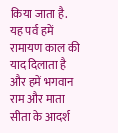किया जाता है. यह पर्व हमें रामायण काल की याद दिलाता है और हमें भगवान राम और माता सीता के आदर्श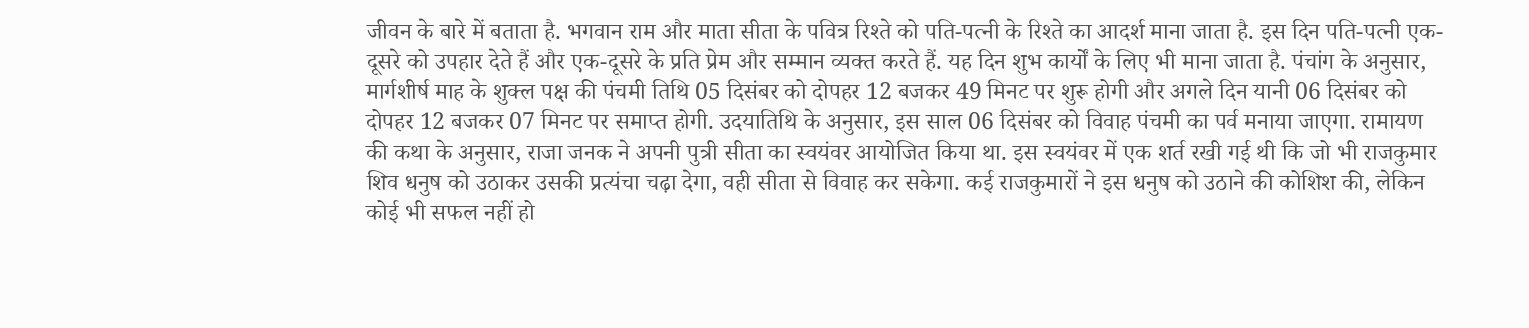जीवन के बारे में बताता है. भगवान राम और माता सीता के पवित्र रिश्ते को पति-पत्नी के रिश्ते का आदर्श माना जाता है. इस दिन पति-पत्नी एक-दूसरे को उपहार देते हैं और एक-दूसरे के प्रति प्रेम और सम्मान व्यक्त करते हैं. यह दिन शुभ कार्यों के लिए भी माना जाता है. पंचांग के अनुसार, मार्गशीर्ष माह के शुक्ल पक्ष की पंचमी तिथि 05 दिसंबर को दोपहर 12 बजकर 49 मिनट पर शुरू होगी और अगले दिन यानी 06 दिसंबर को दोपहर 12 बजकर 07 मिनट पर समाप्त होगी. उदयातिथि के अनुसार, इस साल 06 दिसंबर को विवाह पंचमी का पर्व मनाया जाएगा. रामायण की कथा के अनुसार, राजा जनक ने अपनी पुत्री सीता का स्वयंवर आयोजित किया था. इस स्वयंवर में एक शर्त रखी गई थी कि जो भी राजकुमार शिव धनुष को उठाकर उसकी प्रत्यंचा चढ़ा देगा, वही सीता से विवाह कर सकेगा. कई राजकुमारों ने इस धनुष को उठाने की कोशिश की, लेकिन कोई भी सफल नहीं हो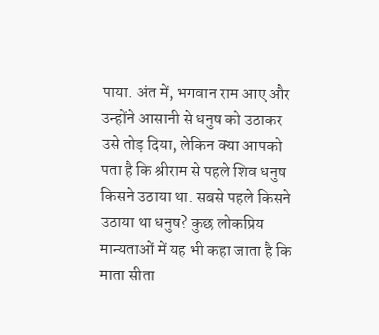पाया. अंत में, भगवान राम आए और उन्होंने आसानी से धनुष को उठाकर उसे तोड़ दिया, लेकिन क्या आपको पता है कि श्रीराम से पहले शिव धनुष किसने उठाया था. सबसे पहले किसने उठाया था धनुष? कुछ लोकप्रिय मान्यताओं में यह भी कहा जाता है कि माता सीता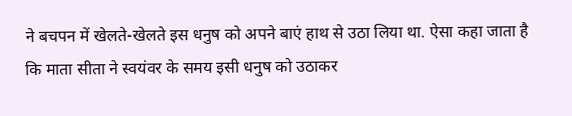ने बचपन में खेलते-खेलते इस धनुष को अपने बाएं हाथ से उठा लिया था. ऐसा कहा जाता है कि माता सीता ने स्वयंवर के समय इसी धनुष को उठाकर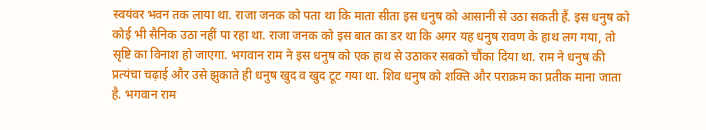स्वयंवर भवन तक लाया था. राजा जनक को पता था कि माता सीता इस धनुष को आसानी से उठा सकती हैं. इस धनुष को कोई भी सैनिक उठा नहीं पा रहा था. राजा जनक को इस बात का डर था कि अगर यह धनुष रावण के हाथ लग गया, तो सृष्टि का विनाश हो जाएगा. भगवान राम ने इस धनुष को एक हाथ से उठाकर सबको चौंका दिया था. राम ने धनुष की प्रत्यंचा चढ़ाई और उसे झुकाते ही धनुष खुद व खुद टूट गया था. शिव धनुष को शक्ति और पराक्रम का प्रतीक माना जाता है. भगवान राम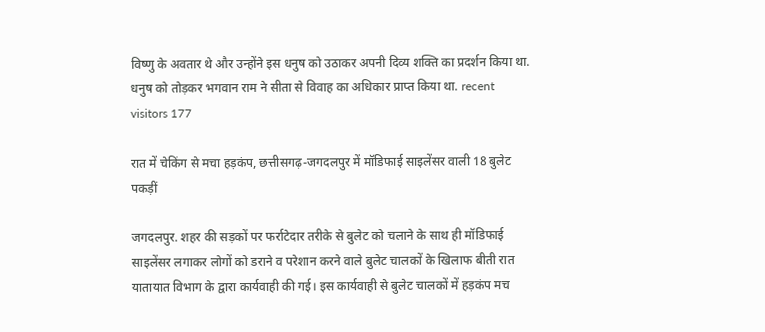विष्णु के अवतार थे और उन्होंने इस धनुष को उठाकर अपनी दिव्य शक्ति का प्रदर्शन किया था. धनुष को तोड़कर भगवान राम ने सीता से विवाह का अधिकार प्राप्त किया था. recent visitors 177

रात में चेकिंग से मचा हड़कंप, छत्तीसगढ़-जगदलपुर में मॉडिफाई साइलेंसर वाली 18 बुलेट पकड़ीं

जगदलपुर. शहर की सड़कों पर फर्राटेदार तरीके से बुलेट को चलाने के साथ ही मॉडिफाई साइलेंसर लगाकर लोगों को डराने व परेशान करने वाले बुलेट चालकों के खिलाफ बीती रात यातायात विभाग के द्वारा कार्यवाही की गई। इस कार्यवाही से बुलेट चालकों में हड़कंप मच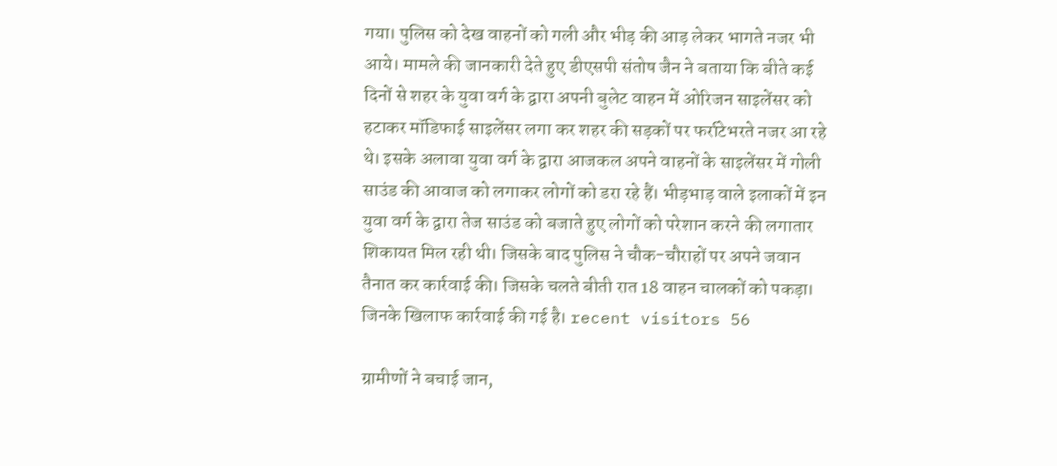गया। पुलिस को देख वाहनों को गली और भीड़ की आड़ लेकर भागते नजर भी आये। मामले की जानकारी देते हुए डीएसपी संतोष जैन ने बताया कि बीते कई दिनों से शहर के युवा वर्ग के द्वारा अपनी बुलेट वाहन में ओरिजन साइलेंसर को हटाकर मॉडिफाई साइलेंसर लगा कर शहर की सड़कों पर फर्राटेभरते नजर आ रहे थे। इसके अलावा युवा वर्ग के द्वारा आजकल अपने वाहनों के साइलेंसर में गोली साउंड की आवाज को लगाकर लोगों को डरा रहे हैं। भीड़भाड़ वाले इलाकों में इन युवा वर्ग के द्वारा तेज साउंड को बजाते हुए लोगों को परेशान करने की लगातार शिकायत मिल रही थी। जिसके बाद पुलिस ने चौक-चौराहों पर अपने जवान तैनात कर कार्रवाई की। जिसके चलते बीती रात 18 वाहन चालकों को पकड़ा। जिनके खिलाफ कार्रवाई की गई है। recent visitors 56

ग्रामीणों ने बचाई जान,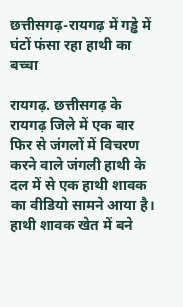छत्तीसगढ़-रायगढ़ में गड्ढे में घंटों फंसा रहा हाथी का बच्चा

रायगढ़. छत्तीसगढ़ के रायगढ़ जिले में एक बार फिर से जंगलों में विचरण करने वाले जंगली हाथी के दल में से एक हाथी शावक का वीडियो सामने आया है। हाथी शावक खेत में बने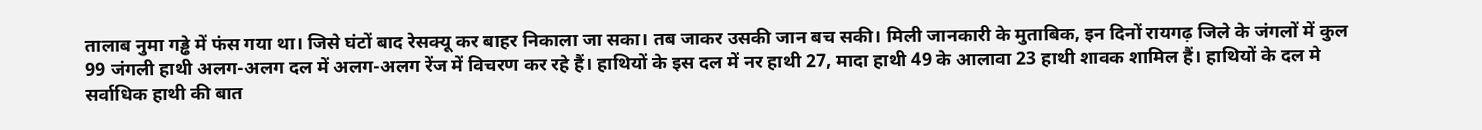तालाब नुमा गड्ढे में फंस गया था। जिसे घंटों बाद रेसक्यू कर बाहर निकाला जा सका। तब जाकर उसकी जान बच सकी। मिली जानकारी के मुताबिक, इन दिनों रायगढ़ जिले के जंगलों में कुल 99 जंगली हाथी अलग-अलग दल में अलग-अलग रेंज में विचरण कर रहे हैं। हाथियों के इस दल में नर हाथी 27, मादा हाथी 49 के आलावा 23 हाथी शावक शामिल हैं। हाथियों के दल मे सर्वाधिक हाथी की बात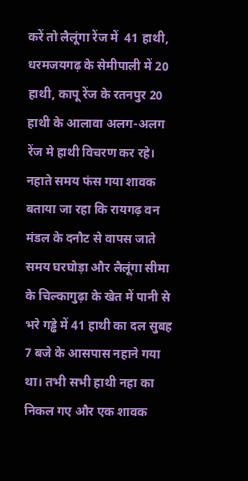करें तो लैलूंगा रेंज में  41 हाथी, धरमजयगढ़ के सेमीपाली में 20 हाथी, कापू रेंज के रतनपुर 20 हाथी के आलावा अलग-अलग रेंज मे हाथी विचरण कर रहे। नहाते समय फंस गया शावक बताया जा रहा कि रायगढ़ वन मंडल के दनौट से वापस जाते समय घरघोड़ा और लैलूंगा सीमा के चिल्कागुढ़ा के खेत में पानी से भरे गड्ढे में 41 हाथी का दल सुबह 7 बजे के आसपास नहाने गया था। तभी सभी हाथी नहा का निकल गए और एक शावक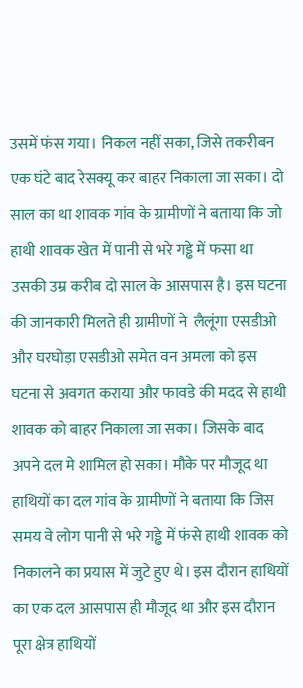उसमें फंस गया। निकल नहीं सका, जिसे तकरीबन एक घंटे बाद रेसक्यू कर बाहर निकाला जा सका। दो साल का था शावक गांव के ग्रामीणों ने बताया कि जो हाथी शावक खेत में पानी से भरे गड्ढे में फसा था उसकी उम्र करीब दो साल के आसपास है। इस घटना की जानकारी मिलते ही ग्रामीणों ने  लैलूंगा एसडीओ और घरघोड़ा एसडीओ समेत वन अमला को इस घटना से अवगत कराया और फावडे की मदद से हाथी शावक को बाहर निकाला जा सका। जिसके बाद अपने दल मे शामिल हो सका। मौके पर मौजूद था हाथियों का दल गांव के ग्रामीणों ने बताया कि जिस समय वे लोग पानी से भरे गड्ढे में फंसे हाथी शावक को निकालने का प्रयास में जुटे हुए थे। इस दौरान हाथियों का एक दल आसपास ही मौजूद था और इस दौरान पूरा क्षेत्र हाथियों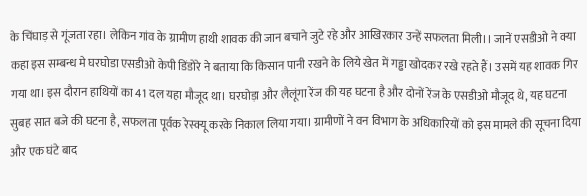के चिंघाड़ से गूंजता रहा। लेकिन गांव के ग्रामीण हाथी शावक की जान बचाने जुटे रहे और आखिरकार उन्हें सफलता मिली।। जानें एसडीओ ने क्या कहा इस सम्बन्ध मे घरघोडा एसडीओ केपी डिंडोरे ने बताया कि किसान पानी रखने के लिये खेत में गड्ढा खोदकर रखे रहते हैं। उसमें यह शावक गिर गया था। इस दौरान हाथियों का 41 दल यहा मौजूद था। घरघोड़ा और लैलूंगा रेंज की यह घटना है और दोनों रेंज के एसडीओ मौजूद थे, यह घटना सुबह सात बजे की घटना है, सफलता पूर्वक रेस्क्यू करके निकाल लिया गया। ग्रामीणों ने वन विभाग के अधिकारियों को इस मामले की सूचना दिया और एक घंटे बाद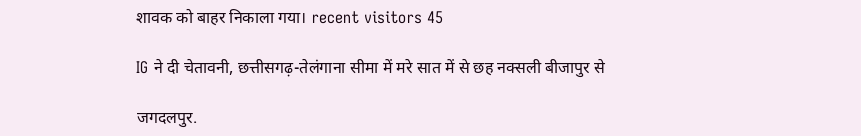शावक को बाहर निकाला गया। recent visitors 45

IG ने दी चेतावनी, छत्तीसगढ़-तेलंगाना सीमा में मरे सात में से छह नक्सली बीजापुर से

जगदलपुर.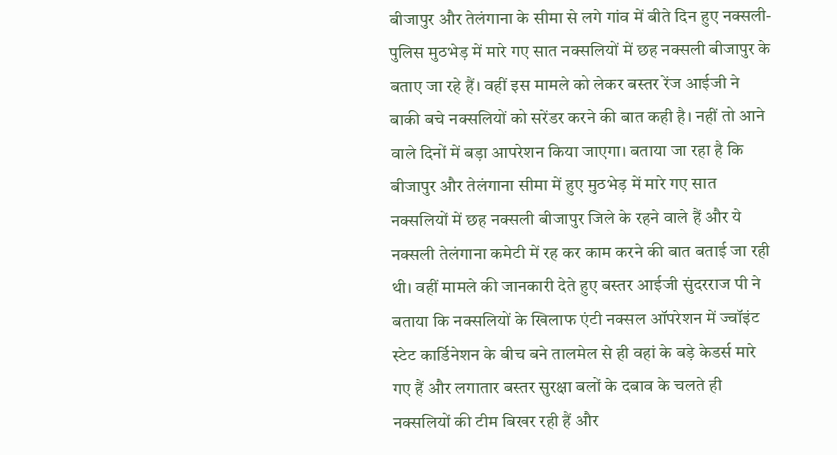बीजापुर और तेलंगाना के सीमा से लगे गांव में बीते दिन हुए नक्सली-पुलिस मुठभेड़ में मारे गए सात नक्सलियों में छह नक्सली बीजापुर के बताए जा रहे हैं। वहीं इस मामले को लेकर बस्तर रेंज आईजी ने बाकी बचे नक्सलियों को सरेंडर करने की बात कही है। नहीं तो आने वाले दिनों में बड़ा आपरेशन किया जाएगा। बताया जा रहा है कि बीजापुर और तेलंगाना सीमा में हुए मुठभेड़ में मारे गए सात नक्सलियों में छह नक्सली बीजापुर जिले के रहने वाले हैं और ये नक्सली तेलंगाना कमेटी में रह कर काम करने की बात बताई जा रही थी। वहीं मामले की जानकारी देते हुए बस्तर आईजी सुंदरराज पी ने बताया कि नक्सलियों के खिलाफ एंटी नक्सल ऑपरेशन में ज्वॉइंट स्टेट कार्डिनेशन के बीच बने तालमेल से ही वहां के बड़े केडर्स मारे गए हैं और लगातार बस्तर सुरक्षा बलों के दबाव के चलते ही नक्सलियों की टीम बिखर रही हैं और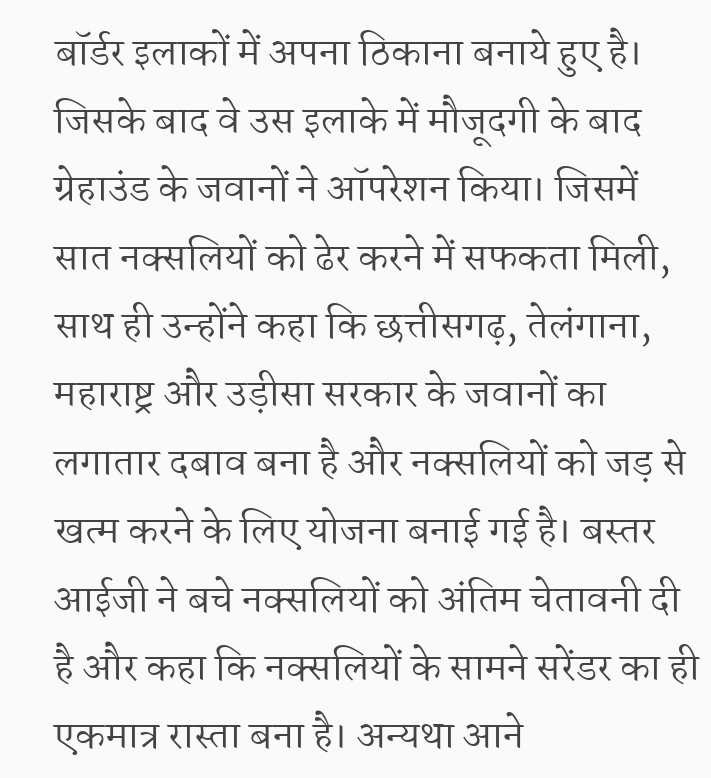बॉर्डर इलाकों में अपना ठिकाना बनाये हुए है। जिसके बाद वे उस इलाके में मौजूदगी के बाद ग्रेहाउंड के जवानों ने ऑपरेशन किया। जिसमें सात नक्सलियों को ढेर करने में सफकता मिली, साथ ही उन्होंने कहा कि छत्तीसगढ़, तेलंगाना, महाराष्ट्र और उड़ीसा सरकार के जवानों का लगातार दबाव बना है और नक्सलियों को जड़ से खत्म करने के लिए योजना बनाई गई है। बस्तर आईजी ने बचे नक्सलियों को अंतिम चेतावनी दी है और कहा कि नक्सलियों के सामने सरेंडर का ही एकमात्र रास्ता बना है। अन्यथा आने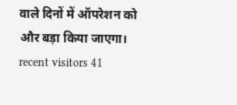वाले दिनों में ऑपरेशन को और बड़ा किया जाएगा। recent visitors 41